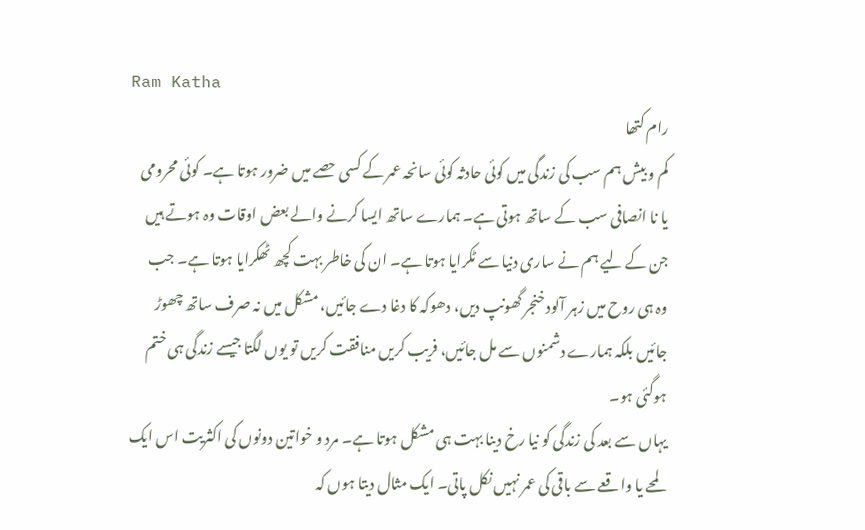Ram Katha
رام کتھا
کم و بیش ہم سب کی زندگی میں کوئی حادثہ کوئی سانحہ عمر کے کسی حصے میں ضرور ہوتا ہے۔ کوئی محرومی یا نا انصافی سب کے ساتھ ہوتی ہے۔ ہمارے ساتھ ایسا کرنے والے بعض اوقات وہ ہوتے ہیں جن کے لیے ہم نے ساری دنیا سے ٹکرایا ہوتا ہے۔ ان کی خاطر بہت کچھ ٹھکرایا ہوتا ہے۔ جب وہ ہی روح میں زہر آلود خنجر گھونپ دیں، دھوکہ کا دغا دے جائیں، مشکل میں نہ صرف ساتھ چھوڑ جائیں بلکہ ہمارے دشمنوں سے مل جائیں، فریب کریں منافقت کریں تو یوں لگتا جیسے زندگی ہی ختم ہوگئی ہو۔
یہاں سے بعد کی زندگی کو نیا رخ دینا بہت ہی مشکل ہوتا ہے۔ مرد و خواتین دونوں کی اکثریت اس ایک لمحے یا واقعے سے باقی کی عمر نہیں نکل پاتی۔ ایک مثال دیتا ہوں کہ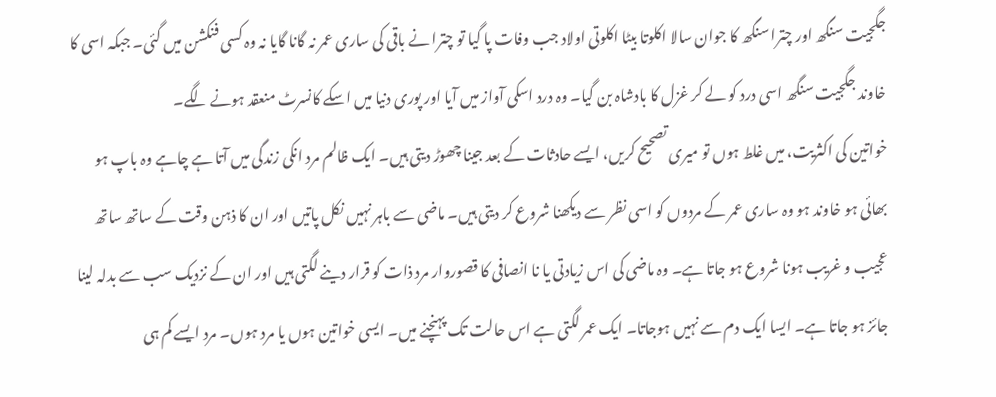جگجیت سنگھ اور چترا سنگھ کا جوان سالا اکلوتا بیٹا اکلوتی اولاد جب وفات پا گیا تو چترا نے باقی کی ساری عمر نہ گانا گایا نہ وہ کسی فنکشن میں گئی۔ جبکہ اسی کا خاوند جگجیت سنگھ اسی درد کو لے کر غزل کا بادشاہ بن گیا۔ وہ درد اسکی آواز میں آیا اور پوری دنیا میں اسکے کانسرٹ منعقد ہونے لگے۔
خواتین کی اکثریت، میں غلط ہوں تو میری تصحیح کریں، ایسے حادثات کے بعد جینا چھوڑ دیتی ہیں۔ ایک ظالم مرد انکی زندگی میں آتا ہے چاہے وہ باپ ہو بھائی ہو خاوند ہو وہ ساری عمر کے مردوں کو اسی نظر سے دیکھنا شروع کر دیتی ہیں۔ ماضی سے باہر نہیں نکل پاتیں اور ان کا ذہن وقت کے ساتھ ساتھ عجیب و غریب ہونا شروع ہو جاتا ہے۔ وہ ماضی کی اس زیادتی یا نا انصافی کا قصوروار مرد ذات کو قرار دینے لگتی ہیں اور ان کے نزدیک سب سے بدلہ لینا جائز ہو جاتا ہے۔ ایسا ایک دم سے نہیں ہوجاتا۔ ایک عمر لگتی ہے اس حالت تک پہنچنے میں۔ ایسی خواتین ہوں یا مرد ہوں۔ مرد ایسے کم ہی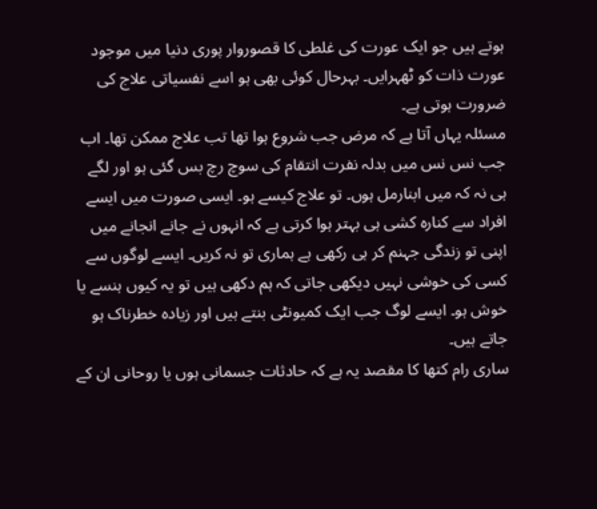ہوتے ہیں جو ایک عورت کی غلطی کا قصوروار پوری دنیا میں موجود عورت ذات کو ٹھہرایں۔ بہرحال کوئی بھی ہو اسے نفسیاتی علاج کی ضرورت ہوتی ہے۔
مسئلہ یہاں آتا ہے کہ مرض جب شروع ہوا تھا تب علاج ممکن تھا۔ اب جب نس نس میں بدلہ نفرت انتقام کی سوچ رچ بس گئی ہو اور لگے ہی نہ کہ میں ابنارمل ہوں۔ تو علاج کیسے ہو۔ ایسی صورت میں ایسے افراد سے کنارہ کشی ہی بہتر ہوا کرتی ہے کہ انہوں نے جانے انجانے میں اپنی تو زندگی جہنم کر ہی رکھی ہے ہماری تو نہ کریں۔ ایسے لوگوں سے کسی کی خوشی نہیں دیکھی جاتی کہ ہم دکھی ہیں تو یہ کیوں ہنسے یا خوش ہو۔ ایسے لوگ جب ایک کمیونٹی بنتے ہیں اور زیادہ خطرناک ہو جاتے ہیں۔
ساری رام کتھا کا مقصد یہ ہے کہ حادثات جسمانی ہوں یا روحانی ان کے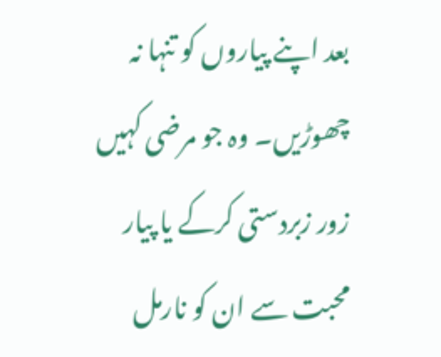بعد اپنے پیاروں کو تنہا نہ چھوڑیں۔ وہ جو مرضی کہیں زور زبردستی کرکے یا پیار محبت سے ان کو نارمل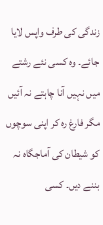زندگی کی طرف واپس لایا جائے۔ وہ کسی نئے رشتے میں نہیں آنا چاہتے نہ آئیں مگر فارغ رہ کر اپنی سوچوں کو شیطان کی آماجگاہ نہ بننے دیں۔ کسی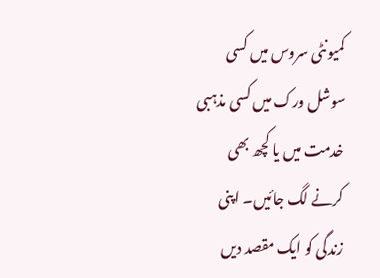کمیونٹی سروس میں کسی سوشل ورک میں کسی مذہبی خدمت میں یا کچھ بھی کرنے لگ جائیں۔ اپنی زندگی کو ایک مقصد دیں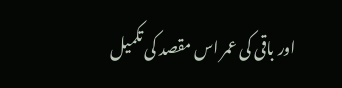اور باقی کی عمر اس مقصد کی تکمیل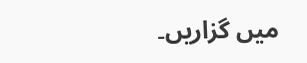میں گزاریں۔